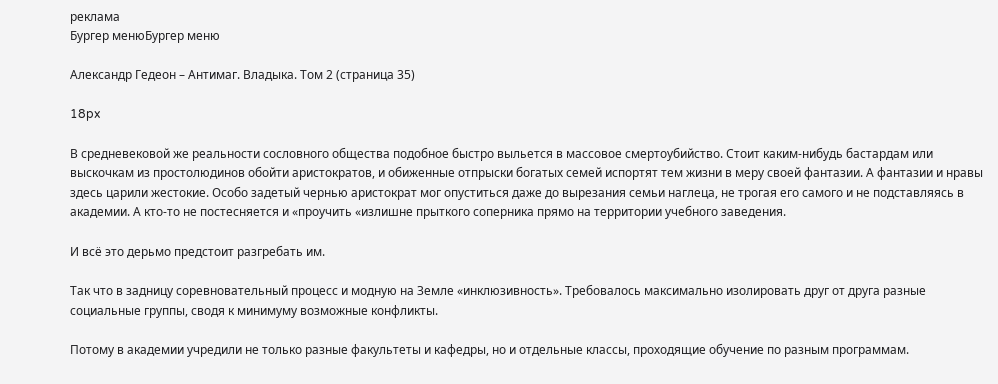реклама
Бургер менюБургер меню

Александр Гедеон – Антимаг. Владыка. Том 2 (страница 35)

18px

В средневековой же реальности сословного общества подобное быстро выльется в массовое смертоубийство. Стоит каким-нибудь бастардам или выскочкам из простолюдинов обойти аристократов, и обиженные отпрыски богатых семей испортят тем жизни в меру своей фантазии. А фантазии и нравы здесь царили жестокие. Особо задетый чернью аристократ мог опуститься даже до вырезания семьи наглеца, не трогая его самого и не подставляясь в академии. А кто-то не постесняется и «проучить «излишне прыткого соперника прямо на территории учебного заведения.

И всё это дерьмо предстоит разгребать им.

Так что в задницу соревновательный процесс и модную на Земле «инклюзивность». Требовалось максимально изолировать друг от друга разные социальные группы, сводя к минимуму возможные конфликты.

Потому в академии учредили не только разные факультеты и кафедры, но и отдельные классы, проходящие обучение по разным программам.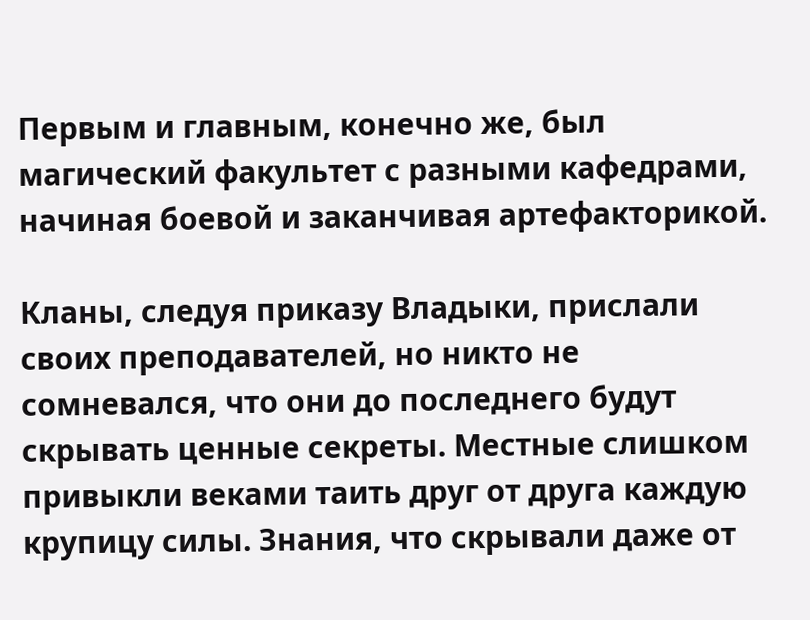Первым и главным, конечно же, был магический факультет с разными кафедрами, начиная боевой и заканчивая артефакторикой.

Кланы, следуя приказу Владыки, прислали своих преподавателей, но никто не сомневался, что они до последнего будут скрывать ценные секреты. Местные слишком привыкли веками таить друг от друга каждую крупицу силы. Знания, что скрывали даже от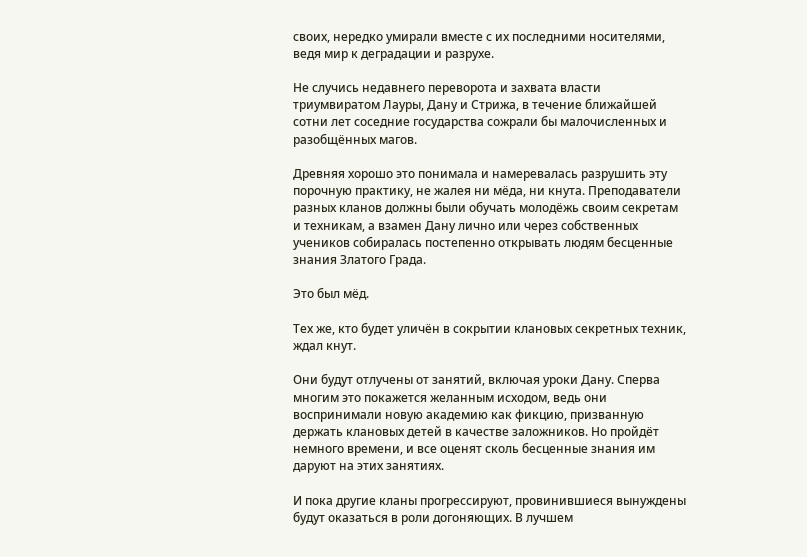своих, нередко умирали вместе с их последними носителями, ведя мир к деградации и разрухе.

Не случись недавнего переворота и захвата власти триумвиратом Лауры, Дану и Стрижа, в течение ближайшей сотни лет соседние государства сожрали бы малочисленных и разобщённых магов.

Древняя хорошо это понимала и намеревалась разрушить эту порочную практику, не жалея ни мёда, ни кнута. Преподаватели разных кланов должны были обучать молодёжь своим секретам и техникам, а взамен Дану лично или через собственных учеников собиралась постепенно открывать людям бесценные знания Златого Града.

Это был мёд.

Тех же, кто будет уличён в сокрытии клановых секретных техник, ждал кнут.

Они будут отлучены от занятий, включая уроки Дану. Сперва многим это покажется желанным исходом, ведь они воспринимали новую академию как фикцию, призванную держать клановых детей в качестве заложников. Но пройдёт немного времени, и все оценят сколь бесценные знания им даруют на этих занятиях.

И пока другие кланы прогрессируют, провинившиеся вынуждены будут оказаться в роли догоняющих. В лучшем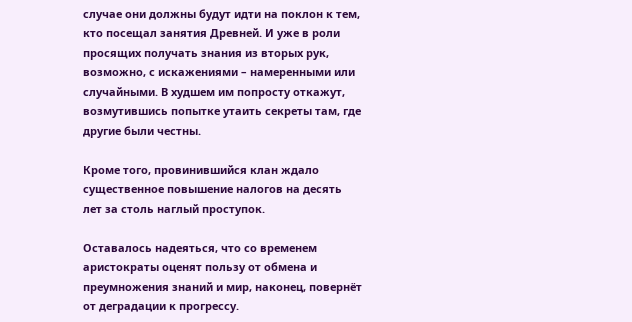случае они должны будут идти на поклон к тем, кто посещал занятия Древней. И уже в роли просящих получать знания из вторых рук, возможно, с искажениями – намеренными или случайными. В худшем им попросту откажут, возмутившись попытке утаить секреты там, где другие были честны.

Кроме того, провинившийся клан ждало существенное повышение налогов на десять лет за столь наглый проступок.

Оставалось надеяться, что со временем аристократы оценят пользу от обмена и преумножения знаний и мир, наконец, повернёт от деградации к прогрессу.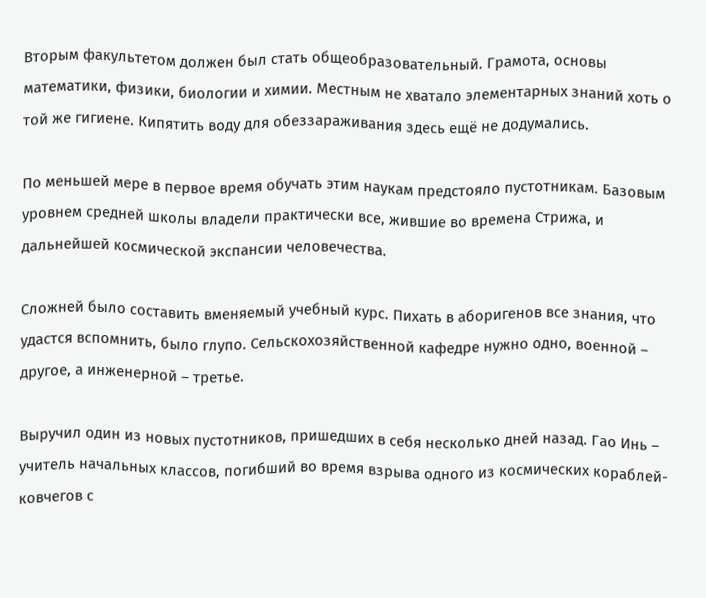Вторым факультетом должен был стать общеобразовательный. Грамота, основы математики, физики, биологии и химии. Местным не хватало элементарных знаний хоть о той же гигиене. Кипятить воду для обеззараживания здесь ещё не додумались.

По меньшей мере в первое время обучать этим наукам предстояло пустотникам. Базовым уровнем средней школы владели практически все, жившие во времена Стрижа, и дальнейшей космической экспансии человечества.

Сложней было составить вменяемый учебный курс. Пихать в аборигенов все знания, что удастся вспомнить, было глупо. Сельскохозяйственной кафедре нужно одно, военной – другое, а инженерной – третье.

Выручил один из новых пустотников, пришедших в себя несколько дней назад. Гао Инь – учитель начальных классов, погибший во время взрыва одного из космических кораблей-ковчегов с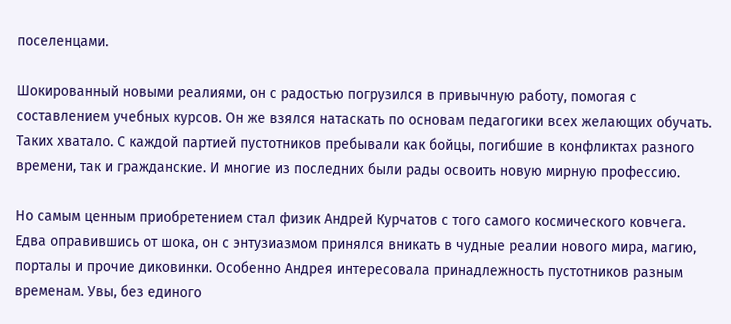поселенцами.

Шокированный новыми реалиями, он с радостью погрузился в привычную работу, помогая с составлением учебных курсов. Он же взялся натаскать по основам педагогики всех желающих обучать. Таких хватало. С каждой партией пустотников пребывали как бойцы, погибшие в конфликтах разного времени, так и гражданские. И многие из последних были рады освоить новую мирную профессию.

Но самым ценным приобретением стал физик Андрей Курчатов с того самого космического ковчега. Едва оправившись от шока, он с энтузиазмом принялся вникать в чудные реалии нового мира, магию, порталы и прочие диковинки. Особенно Андрея интересовала принадлежность пустотников разным временам. Увы, без единого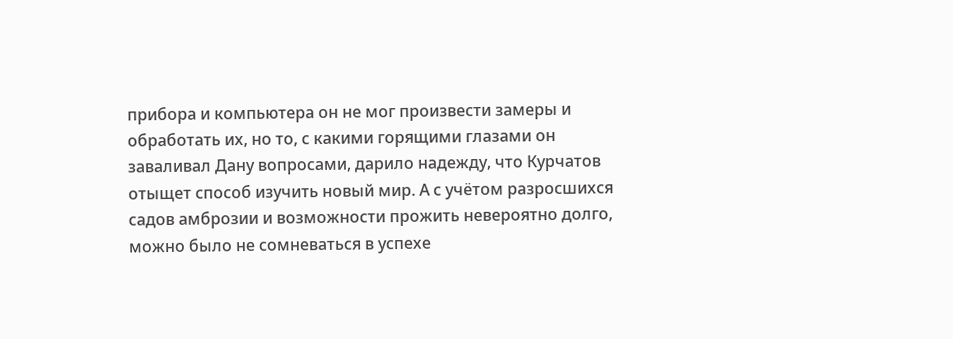прибора и компьютера он не мог произвести замеры и обработать их, но то, с какими горящими глазами он заваливал Дану вопросами, дарило надежду, что Курчатов отыщет способ изучить новый мир. А с учётом разросшихся садов амброзии и возможности прожить невероятно долго, можно было не сомневаться в успехе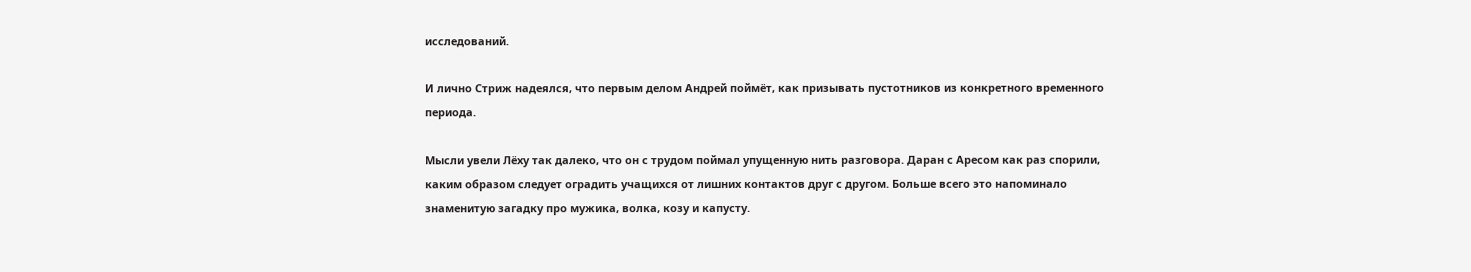исследований.

И лично Стриж надеялся, что первым делом Андрей поймёт, как призывать пустотников из конкретного временного периода.

Мысли увели Лёху так далеко, что он с трудом поймал упущенную нить разговора. Даран с Аресом как раз спорили, каким образом следует оградить учащихся от лишних контактов друг с другом. Больше всего это напоминало знаменитую загадку про мужика, волка, козу и капусту.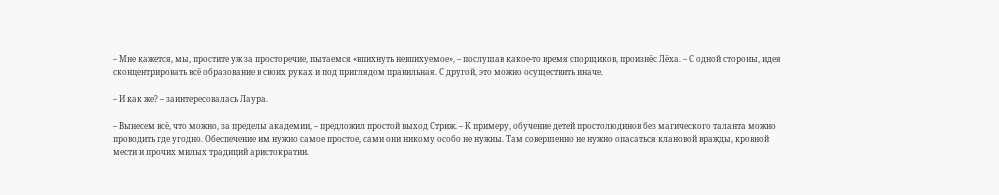– Мне кажется, мы, простите уж за просторечие, пытаемся «впихнуть невпихуемое», – послушав какое-то время спорщиков, произнёс Лёха. – С одной стороны, идея сконцентрировать всё образование в своих руках и под приглядом правильная. С другой, это можно осуществить иначе.

– И как же? – заинтересовалась Лаура.

– Вынесем всё, что можно, за пределы академии, – предложил простой выход Стриж. – К примеру, обучение детей простолюдинов без магического таланта можно проводить где угодно. Обеспечение им нужно самое простое, сами они никому особо не нужны. Там совершенно не нужно опасаться клановой вражды, кровной мести и прочих милых традиций аристократии.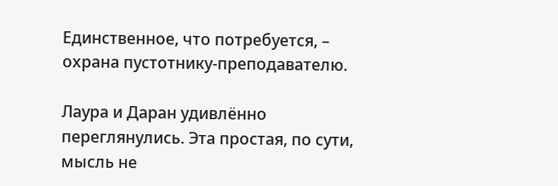Единственное, что потребуется, – охрана пустотнику-преподавателю.

Лаура и Даран удивлённо переглянулись. Эта простая, по сути, мысль не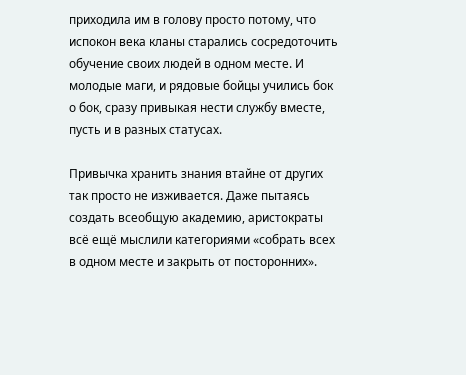приходила им в голову просто потому, что испокон века кланы старались сосредоточить обучение своих людей в одном месте. И молодые маги, и рядовые бойцы учились бок о бок, сразу привыкая нести службу вместе, пусть и в разных статусах.

Привычка хранить знания втайне от других так просто не изживается. Даже пытаясь создать всеобщую академию, аристократы всё ещё мыслили категориями «собрать всех в одном месте и закрыть от посторонних».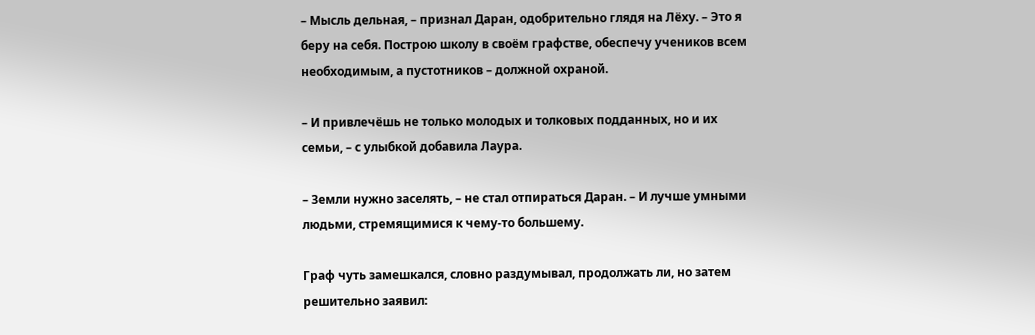– Мысль дельная, – признал Даран, одобрительно глядя на Лёху. – Это я беру на себя. Построю школу в своём графстве, обеспечу учеников всем необходимым, а пустотников – должной охраной.

– И привлечёшь не только молодых и толковых подданных, но и их семьи, – с улыбкой добавила Лаура.

– Земли нужно заселять, – не стал отпираться Даран. – И лучше умными людьми, стремящимися к чему-то большему.

Граф чуть замешкался, словно раздумывал, продолжать ли, но затем решительно заявил: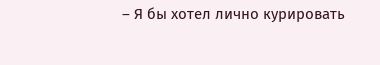– Я бы хотел лично курировать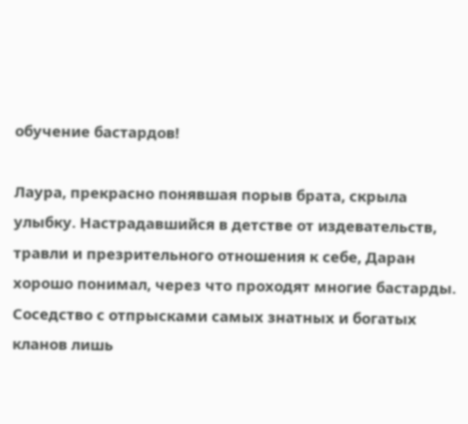обучение бастардов!

Лаура, прекрасно понявшая порыв брата, скрыла улыбку. Настрадавшийся в детстве от издевательств, травли и презрительного отношения к себе, Даран хорошо понимал, через что проходят многие бастарды. Соседство с отпрысками самых знатных и богатых кланов лишь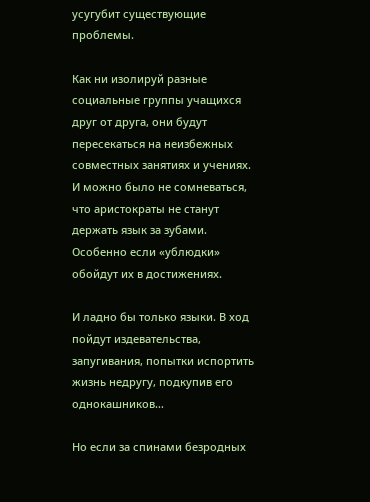усугубит существующие проблемы.

Как ни изолируй разные социальные группы учащихся друг от друга, они будут пересекаться на неизбежных совместных занятиях и учениях. И можно было не сомневаться, что аристократы не станут держать язык за зубами. Особенно если «ублюдки» обойдут их в достижениях.

И ладно бы только языки. В ход пойдут издевательства, запугивания, попытки испортить жизнь недругу, подкупив его однокашников…

Но если за спинами безродных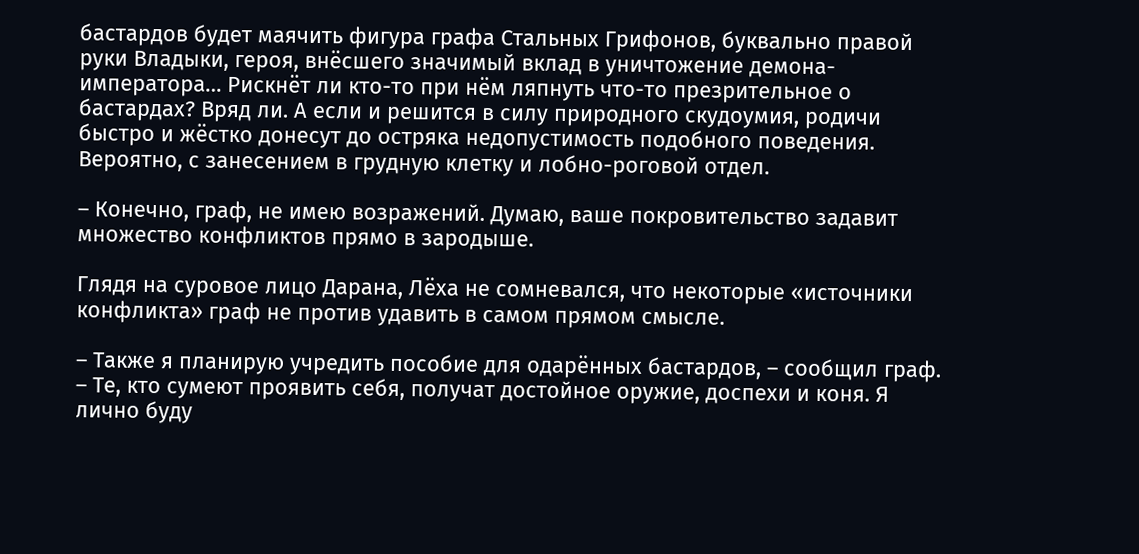бастардов будет маячить фигура графа Стальных Грифонов, буквально правой руки Владыки, героя, внёсшего значимый вклад в уничтожение демона-императора… Рискнёт ли кто-то при нём ляпнуть что-то презрительное о бастардах? Вряд ли. А если и решится в силу природного скудоумия, родичи быстро и жёстко донесут до остряка недопустимость подобного поведения. Вероятно, с занесением в грудную клетку и лобно-роговой отдел.

– Конечно, граф, не имею возражений. Думаю, ваше покровительство задавит множество конфликтов прямо в зародыше.

Глядя на суровое лицо Дарана, Лёха не сомневался, что некоторые «источники конфликта» граф не против удавить в самом прямом смысле.

– Также я планирую учредить пособие для одарённых бастардов, – сообщил граф. – Те, кто сумеют проявить себя, получат достойное оружие, доспехи и коня. Я лично буду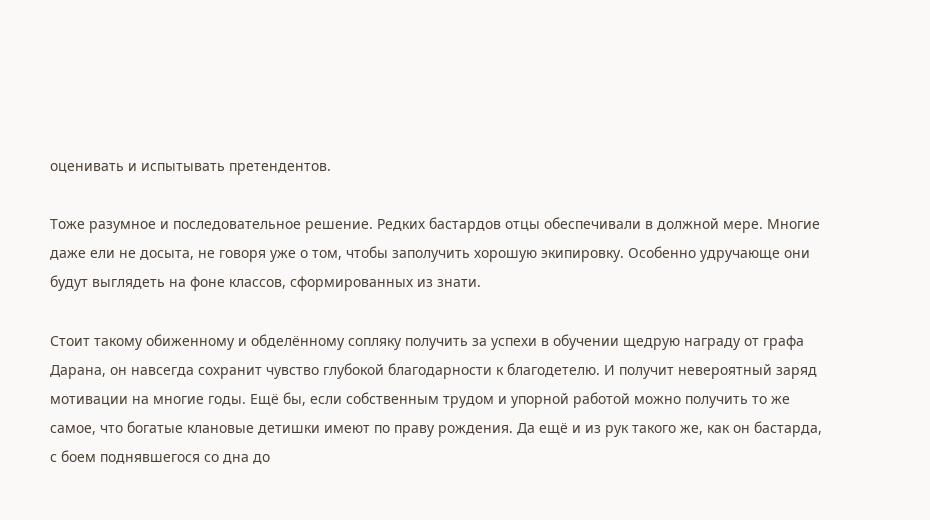оценивать и испытывать претендентов.

Тоже разумное и последовательное решение. Редких бастардов отцы обеспечивали в должной мере. Многие даже ели не досыта, не говоря уже о том, чтобы заполучить хорошую экипировку. Особенно удручающе они будут выглядеть на фоне классов, сформированных из знати.

Стоит такому обиженному и обделённому сопляку получить за успехи в обучении щедрую награду от графа Дарана, он навсегда сохранит чувство глубокой благодарности к благодетелю. И получит невероятный заряд мотивации на многие годы. Ещё бы, если собственным трудом и упорной работой можно получить то же самое, что богатые клановые детишки имеют по праву рождения. Да ещё и из рук такого же, как он бастарда, с боем поднявшегося со дна до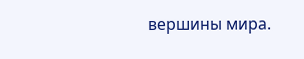вершины мира.